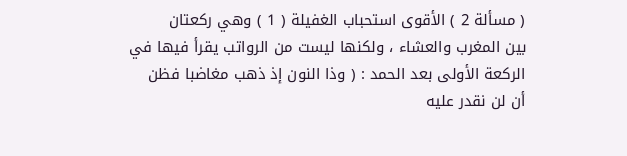( مسألة 2 ) الأقوى استحباب الغفيلة ( 1 ) وهي ركعتان
بين المغرب والعشاء ، ولكنها ليست من الرواتب يقرأ فيها في
الركعة الأولى بعد الحمد : ( وذا النون إذ ذهب مغاضبا فظن
أن لن نقدر عليه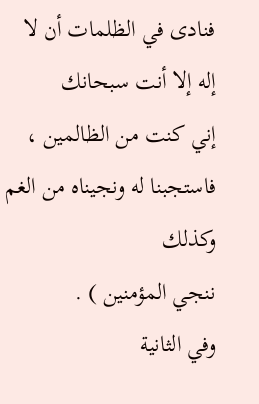فنادى في الظلمات أن لا إله إلا أنت سبحانك
إني كنت من الظالمين ، فاستجبنا له ونجيناه من الغم وكذلك
ننجي المؤمنين ) .
وفي الثانية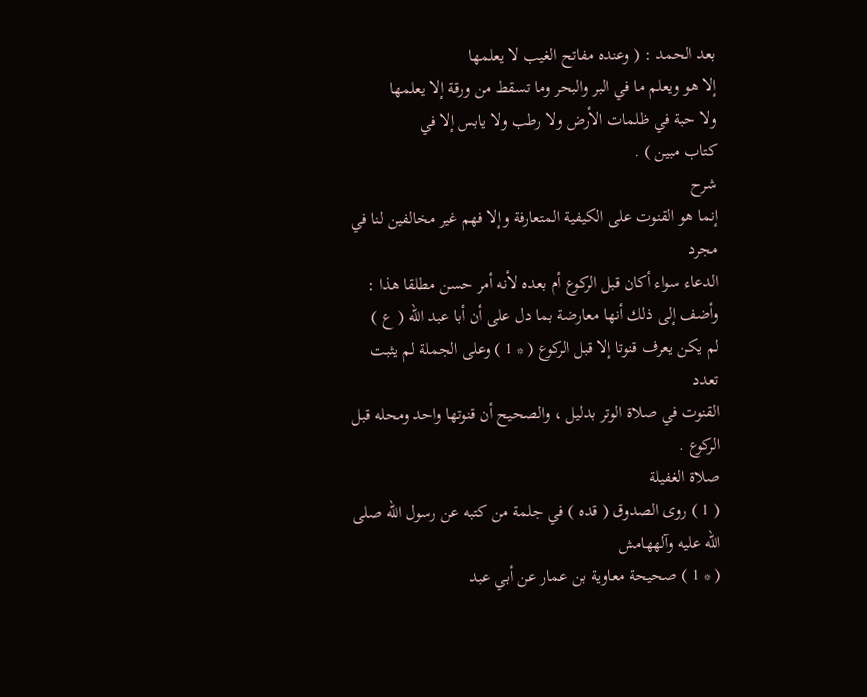بعد الحمد : ( وعنده مفاتح الغيب لا يعلمها
إلا هو ويعلم ما في البر والبحر وما تسقط من ورقة إلا يعلمها
ولا حبة في ظلمات الأرض ولا رطب ولا يابس إلا في
كتاب مبين ) .
شرح
إنما هو القنوت على الكيفية المتعارفة وإلا فهم غير مخالفين لنا في مجرد
الدعاء سواء أكان قبل الركوع أم بعده لأنه أمر حسن مطلقا هذا :
وأضف إلى ذلك أنها معارضة بما دل على أن أبا عبد الله ( ع )
لم يكن يعرف قنوتا إلا قبل الركوع ( * 1 ) وعلى الجملة لم يثبت تعدد
القنوت في صلاة الوتر بدليل ، والصحيح أن قنوتها واحد ومحله قبل
الركوع .
صلاة الغفيلة
( 1 ) روى الصدوق ( قده ) في جلمة من كتبه عن رسول الله صلى الله عليه وآلههامش
( * 1 ) صحيحة معاوية بن عمار عن أبي عبد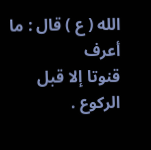الله ( ع ) قال : ما أعرف
قنوتا إلا قبل الركوع .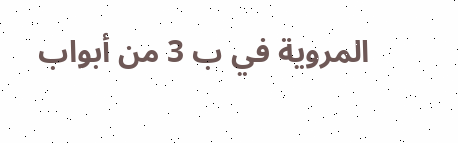المروية في ب 3 من أبواب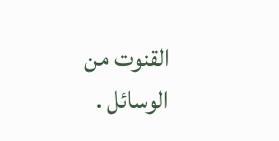القنوت من الوسائل .